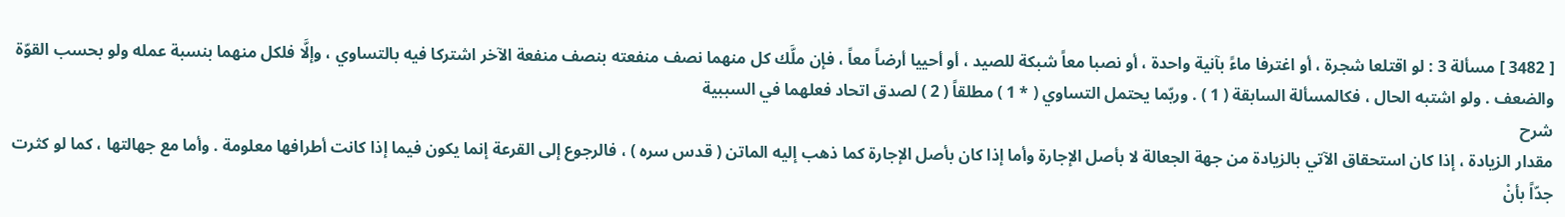[ 3482 ] مسألة 3 : لو اقتلعا شجرة ، أو اغترفا ماءً بآنية واحدة ، أو نصبا معاً شبكة للصيد ، أو أحييا أرضاً معاً ، فإن ملَّك كل منهما نصف منفعته بنصف منفعة الآخر اشتركا فيه بالتساوي ، وإلَّا فلكل منهما بنسبة عمله ولو بحسب القوّة والضعف . ولو اشتبه الحال ، فكالمسألة السابقة ( 1 ) . وربّما يحتمل التساوي ( * 1 ) مطلقاً ( 2 ) لصدق اتحاد فعلهما في السببية
شرح
مقدار الزيادة ، إذا كان استحقاق الآتي بالزيادة من جهة الجعالة لا بأصل الإجارة وأما إذا كان بأصل الإجارة كما ذهب إليه الماتن ( قدس سره ) ، فالرجوع إلى القرعة إنما يكون فيما إذا كانت أطرافها معلومة . وأما مع جهالتها ، كما لو كثرت جدّاً بأنْ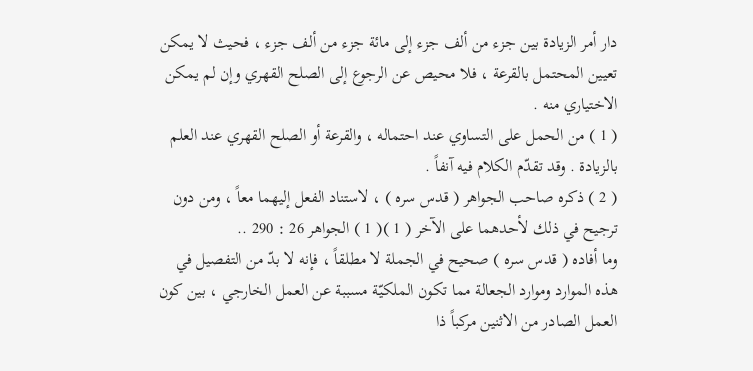دار أمر الزيادة بين جزء من ألف جزء إلى مائة جزء من ألف جزء ، فحيث لا يمكن تعيين المحتمل بالقرعة ، فلا محيص عن الرجوع إلى الصلح القهري وإن لم يمكن الاختياري منه .
( 1 ) من الحمل على التساوي عند احتماله ، والقرعة أو الصلح القهري عند العلم بالزيادة . وقد تقدّم الكلام فيه آنفاً .
( 2 ) ذكره صاحب الجواهر ( قدس سره ) ، لاستناد الفعل إليهما معاً ، ومن دون ترجيح في ذلك لأحدهما على الآخر ( 1 )( 1 ) الجواهر 26 : 290 ..
وما أفاده ( قدس سره ) صحيح في الجملة لا مطلقاً ، فإنه لا بدّ من التفصيل في هذه الموارد وموارد الجعالة مما تكون الملكيّة مسببة عن العمل الخارجي ، بين كون العمل الصادر من الاثنين مركباً ذا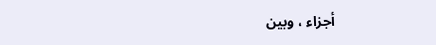أجزاء ، وبين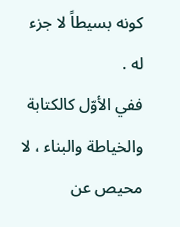كونه بسيطاً لا جزء له .
ففي الأوّل كالكتابة والخياطة والبناء ، لا محيص عن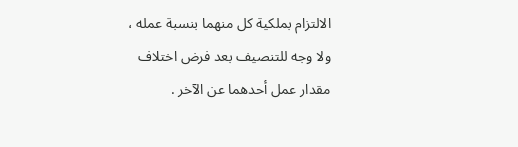الالتزام بملكية كل منهما بنسبة عمله ، ولا وجه للتنصيف بعد فرض اختلاف مقدار عمل أحدهما عن الآخر .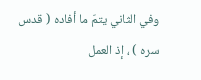وفي الثاني يتمّ ما أفاده ( قدس سره ) ، إذ العمل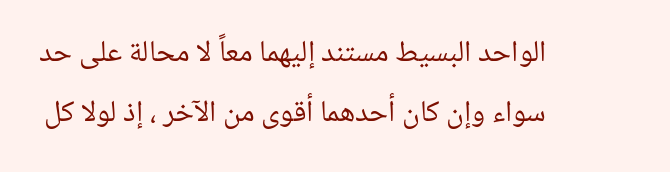الواحد البسيط مستند إليهما معاً لا محالة على حد سواء وإن كان أحدهما أقوى من الآخر ، إذ لولا كل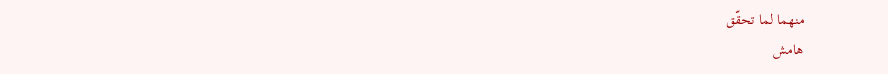منهما لما تحقّق
هامش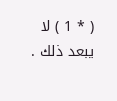( * 1 ) لا يبعد ذلك .